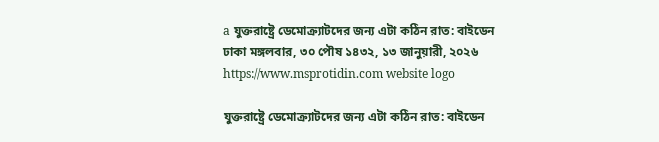a যুক্তরাষ্ট্রে ডেমোক্র্যাটদের জন্য এটা কঠিন রাত: বাইডেন
ঢাকা মঙ্গলবার, ৩০ পৌষ ১৪৩২, ১৩ জানুয়ারী, ২০২৬
https://www.msprotidin.com website logo

যুক্তরাষ্ট্রে ডেমোক্র্যাটদের জন্য এটা কঠিন রাত: বাইডেন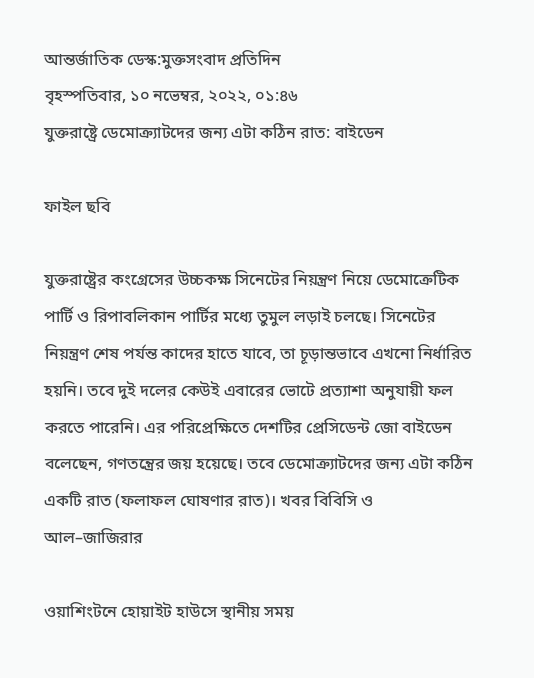আন্তর্জাতিক ডেস্ক:মুক্তসংবাদ প্রতিদিন
বৃহস্পতিবার, ১০ নভেম্বর, ২০২২, ০১:৪৬
যুক্তরাষ্ট্রে ডেমোক্র্যাটদের জন্য এটা কঠিন রাত: বাইডেন

ফাইল ছবি

যুক্তরাষ্ট্রের কংগ্রেসের উচ্চকক্ষ সিনেটের নিয়ন্ত্রণ নিয়ে ডেমোক্রেটিক পার্টি ও রিপাবলিকান পার্টির মধ্যে তুমুল লড়াই চলছে। সিনেটের নিয়ন্ত্রণ শেষ পর্যন্ত কাদের হাতে যাবে, তা চূড়ান্তভাবে এখনো নির্ধারিত হয়নি। তবে দুই দলের কেউই এবারের ভোটে প্রত্যাশা অনুযায়ী ফল করতে পারেনি। এর পরিপ্রেক্ষিতে দেশটির প্রেসিডেন্ট জো বাইডেন বলেছেন, গণতন্ত্রের জয় হয়েছে। তবে ডেমোক্র্যাটদের জন্য এটা কঠিন একটি রাত (ফলাফল ঘোষণার রাত)। খবর বিবিসি ও আল–জাজিরার

ওয়াশিংটনে হোয়াইট হাউসে স্থানীয় সময়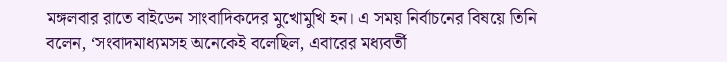মঙ্গলবার রাতে বাইডেন সাংবাদিকদের মুখোমুখি হন। এ সময় নির্বাচনের বিষয়ে তিনি বলেন, ‘সংবাদমাধ্যমসহ অনেকেই বলেছিল, এবারের মধ্যবর্তী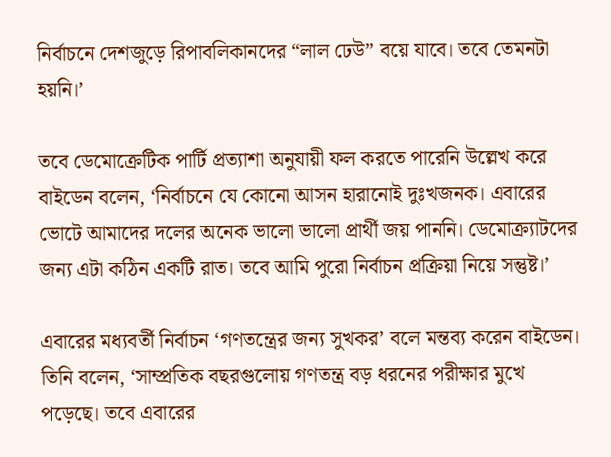নির্বাচনে দেশজুড়ে রিপাবলিকানদের “লাল ঢেউ” বয়ে যাবে। তবে তেমনটা হয়নি।’

তবে ডেমোক্রেটিক পার্টি প্রত্যাশা অনুযায়ী ফল করতে পারেনি উল্লেখ করে বাইডেন বলেন, ‘নির্বাচনে যে কোনো আসন হারানোই দুঃখজনক। এবারের ভোটে আমাদের দলের অনেক ভালো ভালো প্রার্থী জয় পাননি। ডেমোক্র্যাটদের জন্য এটা কঠিন একটি রাত। তবে আমি পুরো নির্বাচন প্রক্রিয়া নিয়ে সন্তুষ্ট।’

এবারের মধ্যবর্তী নির্বাচন ‘গণতন্ত্রের জন্য সুখকর’ বলে মন্তব্য করেন বাইডেন। তিনি বলেন, ‘সাম্প্রতিক বছরগুলোয় গণতন্ত্র বড় ধরনের পরীক্ষার মুখে পড়েছে। তবে এবারের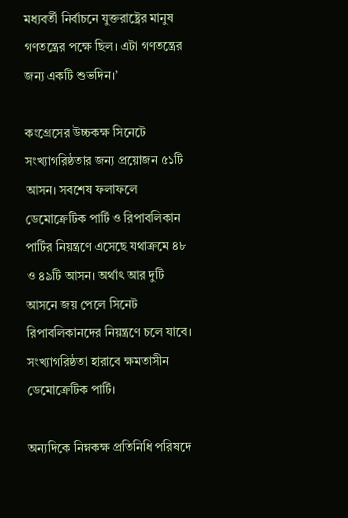মধ্যবর্তী নির্বাচনে যুক্তরাষ্ট্রের মানুষ গণতন্ত্রের পক্ষে ছিল। এটা গণতন্ত্রের জন্য একটি শুভদিন।’

কংগ্রেসের উচ্চকক্ষ সিনেটে সংখ্যাগরিষ্ঠতার জন্য প্রয়োজন ৫১টি আসন। সবশেষ ফলাফলে ডেমোক্রেটিক পার্টি ও রিপাবলিকান পার্টির নিয়ন্ত্রণে এসেছে যথাক্রমে ৪৮ ও ৪৯টি আসন। অর্থাৎ আর দুটি আসনে জয় পেলে সিনেট রিপাবলিকানদের নিয়ন্ত্রণে চলে যাবে। সংখ্যাগরিষ্ঠতা হারাবে ক্ষমতাসীন ডেমোক্রেটিক পার্টি।

অন্যদিকে নিম্নকক্ষ প্রতিনিধি পরিষদে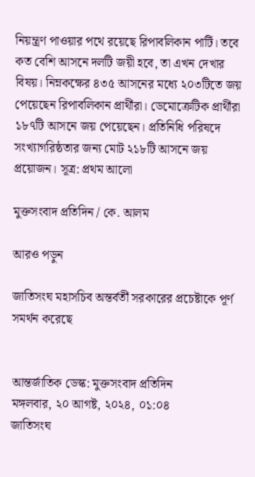নিয়ন্ত্রণ পাওয়ার পথে রয়েছে রিপাবলিকান পার্টি। তবে কত বেশি আসনে দলটি জয়ী হবে, তা এখন দেখার বিষয়। নিম্নকক্ষের ৪৩৫ আসনের মধ্যে ২০৩টিতে জয় পেয়েছেন রিপাবলিকান প্রার্থীরা। ডেমোক্রেটিক প্রার্থীরা ১৮৭টি আসনে জয় পেয়েছেন। প্রতিনিধি পরিষদে সংখ্যাগরিষ্ঠতার জন্য মোট ২১৮টি আসনে জয় প্রয়োজন। সূত্র: প্রথম আলো

মুক্তসংবাদ প্রতিদিন / কে. আলম

আরও পড়ুন

জাতিসংঘ মহাসচিব অন্তর্বর্তী সরকারের প্রচেষ্টাকে পূর্ণ সমর্থন করেছে


আন্তর্জাতিক ডেস্ক: মুক্তসংবাদ প্রতিদিন
মঙ্গলবার, ২০ আগষ্ট, ২০২৪, ০১:০৪
জাতিসংঘ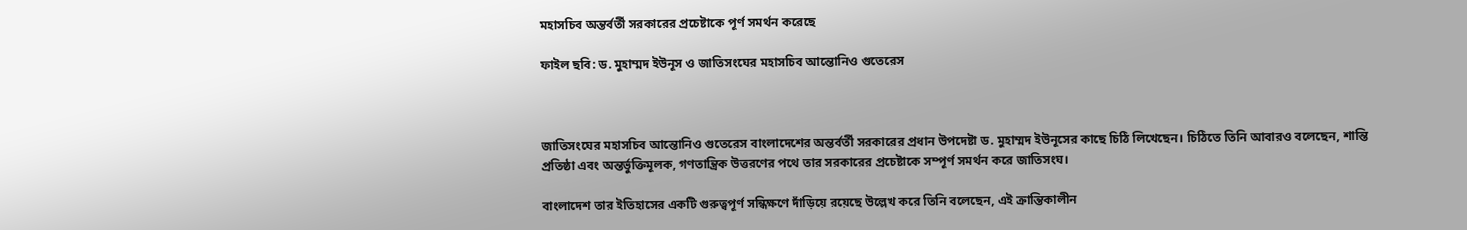মহাসচিব অন্তর্বর্তী সরকারের প্রচেষ্টাকে পূর্ণ সমর্থন করেছে

ফাইল ছবি: ড. মুহাম্মদ ইউনূস ও জাতিসংঘের মহাসচিব আন্তোনিও গুতেরেস



জাতিসংঘের মহাসচিব আন্তোনিও গুতেরেস বাংলাদেশের অন্তর্বর্তী সরকারের প্রধান উপদেষ্টা ড. মুহাম্মদ ইউনূসের কাছে চিঠি লিখেছেন। চিঠিতে তিনি আবারও বলেছেন, শান্তি প্রতিষ্ঠা এবং অন্তর্ভুক্তিমূলক, গণতান্ত্রিক উত্তরণের পথে তার সরকারের প্রচেষ্টাকে সম্পূর্ণ সমর্থন করে জাতিসংঘ।

বাংলাদেশ তার ইতিহাসের একটি গুরুত্বপূর্ণ সন্ধিক্ষণে দাঁড়িয়ে রয়েছে উল্লেখ করে তিনি বলেছেন, এই ক্রান্তিকালীন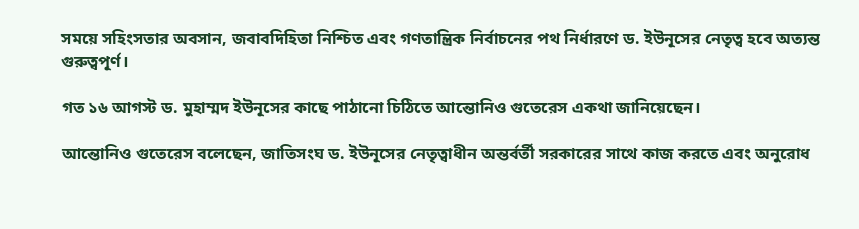সময়ে সহিংসতার অবসান, জবাবদিহিতা নিশ্চিত এবং গণতান্ত্রিক নির্বাচনের পথ নির্ধারণে ড. ইউনূসের নেতৃত্ব হবে অত্যন্ত গুরুত্বপূর্ণ।

গত ১৬ আগস্ট ড. মুহাম্মদ ইউনূসের কাছে পাঠানো চিঠিতে আন্তোনিও গুতেরেস একথা জানিয়েছেন।

আন্তোনিও গুতেরেস বলেছেন, জাতিসংঘ ড. ইউনূসের নেতৃত্বাধীন অন্তর্বর্তী সরকারের সাথে কাজ করতে এবং অনুরোধ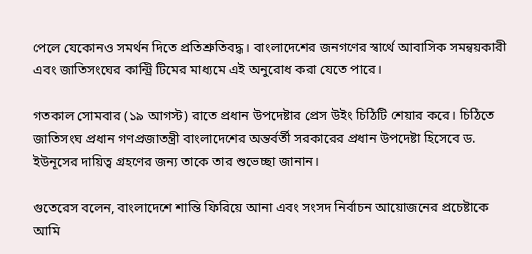পেলে যেকোনও সমর্থন দিতে প্রতিশ্রুতিবদ্ধ। বাংলাদেশের জনগণের স্বার্থে আবাসিক সমন্বয়কারী এবং জাতিসংঘের কান্ট্রি টিমের মাধ্যমে এই অনুরোধ করা যেতে পারে।

গতকাল সোমবার (১৯ আগস্ট) রাতে প্রধান উপদেষ্টার প্রেস উইং চিঠিটি শেয়ার করে। চিঠিতে জাতিসংঘ প্রধান গণপ্রজাতন্ত্রী বাংলাদেশের অন্তর্বর্তী সরকারের প্রধান উপদেষ্টা হিসেবে ড. ইউনূসের দায়িত্ব গ্রহণের জন্য তাকে তার শুভেচ্ছা জানান।

গুতেরেস বলেন, বাংলাদেশে শান্তি ফিরিয়ে আনা এবং সংসদ নির্বাচন আয়োজনের প্রচেষ্টাকে আমি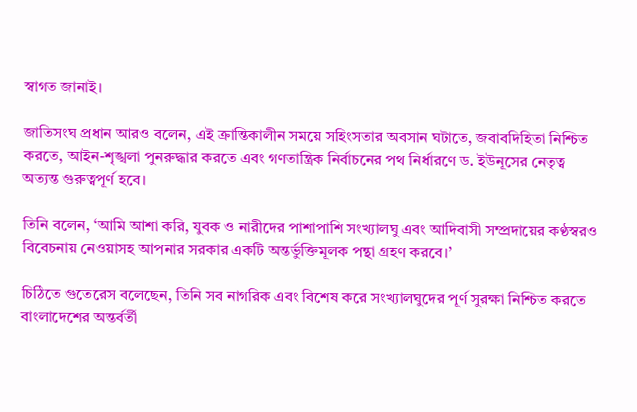স্বাগত জানাই।

জাতিসংঘ প্রধান আরও বলেন, এই ক্রান্তিকালীন সময়ে সহিংসতার অবসান ঘটাতে, জবাবদিহিতা নিশ্চিত করতে, আইন-শৃঙ্খলা পুনরুদ্ধার করতে এবং গণতান্ত্রিক নির্বাচনের পথ নির্ধারণে ড. ইউনূসের নেতৃত্ব অত্যন্ত গুরুত্বপূর্ণ হবে।

তিনি বলেন, ‘আমি আশা করি, যুবক ও নারীদের পাশাপাশি সংখ্যালঘু এবং আদিবাসী সম্প্রদায়ের কণ্ঠস্বরও বিবেচনায় নেওয়াসহ আপনার সরকার একটি অন্তর্ভুক্তিমূলক পন্থা গ্রহণ করবে।’

চিঠিতে গুতেরেস বলেছেন, তিনি সব নাগরিক এবং বিশেষ করে সংখ্যালঘুদের পূর্ণ সুরক্ষা নিশ্চিত করতে বাংলাদেশের অন্তর্বর্তী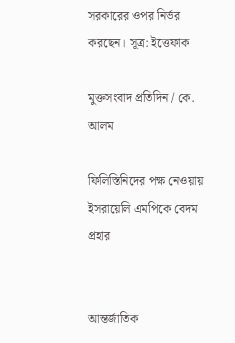সরকারের ওপর নির্ভর করছেন। সূত্র: ইত্তেফাক

মুক্তসংবাদ প্রতিদিন / কে. আলম

ফিলিস্তিনিদের পক্ষ নেওয়ায় ইসরায়েলি এমপিকে বেদম প্রহার


আন্তর্জাতিক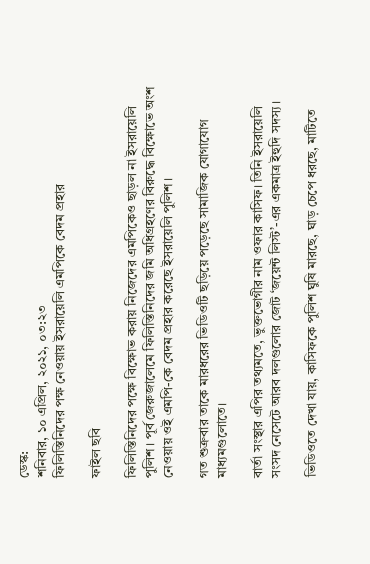ডেস্ক:
শনিবার, ১০ এপ্রিল, ২০২১, ০৩:২৩
ফিলিস্তিনিদের পক্ষ নেওয়ায় ইসরায়েলি এমপিকে বেদম প্রহার

ফাইল ছবি

ফিলিস্তিনিদের পক্ষে বিক্ষোভ করায় নিজেদের এমপিকেও ছাড়ল না ইসরায়েলি পুলিশ। পূর্ব জেরুজালেমে ফিলিস্তিনিদের জমি অধিগ্রহণের বিরুদ্ধে বিক্ষোভে অংশ নেওয়ায় ওই এমপি-কে বেদম প্রহার করেছে ইসরায়েলি পুলিশ।

গত শুক্রবার তাকে মারধরের ভিডিওটি ছড়িয়ে পড়েছে সামাজিক যোগাযোগ মাধ্যমগুলোতে।

বার্তা সংস্থার এপির তথ্যমতে, ভুক্তভোগীর নাম ওফার কাসিফ। তিনি ইসরায়েলি সংসদ নেসেটে আরব দলগুলোর জোট ‘জয়েন্ট লিস্ট’-এর একমাত্র ইহুদি সদস্য।

ভিডিওতে দেখা যায়, কাসিফকে পুলিশ ঘুষি মারছে, ঘাড় চেপে ধরছে, মাটিতে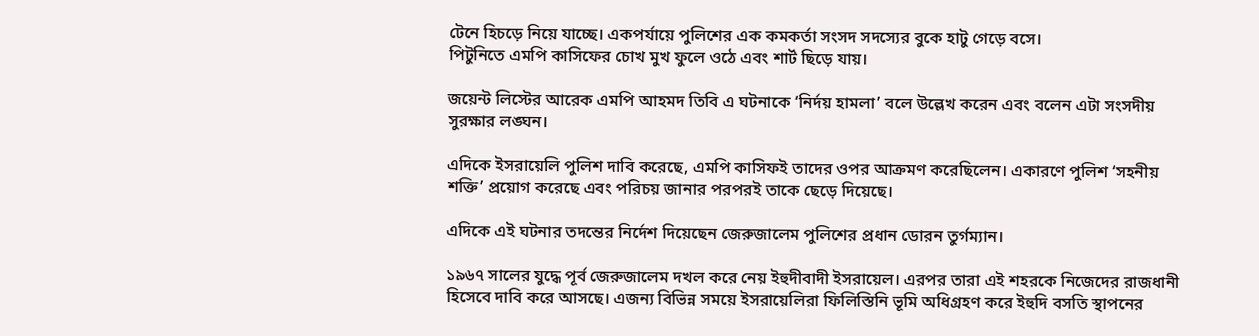টেনে হিচড়ে নিয়ে যাচ্ছে। একপর্যায়ে পুলিশের এক কমকর্তা সংসদ সদস্যের বুকে হাটু গেড়ে বসে।
পিটুনিতে এমপি কাসিফের চোখ মুখ ফুলে ওঠে এবং শার্ট ছিড়ে যায়।

জয়েন্ট লিস্টের আরেক এমপি আহমদ তিবি এ ঘটনাকে ‘নির্দয় হামলা’ বলে উল্লেখ করেন এবং বলেন এটা সংসদীয় সুরক্ষার লঙ্ঘন।

এদিকে ইসরায়েলি পুলিশ দাবি করেছে, এমপি কাসিফই তাদের ওপর আক্রমণ করেছিলেন। একারণে পুলিশ ‘সহনীয় শক্তি’ প্রয়োগ করেছে এবং পরিচয় জানার পরপরই তাকে ছেড়ে দিয়েছে।

এদিকে এই ঘটনার তদন্তের নির্দেশ দিয়েছেন জেরুজালেম পুলিশের প্রধান ডোরন তুর্গম্যান।

১৯৬৭ সালের যুদ্ধে পূর্ব জেরুজালেম দখল করে নেয় ইহুদীবাদী ইসরায়েল। এরপর তারা এই শহরকে নিজেদের রাজধানী হিসেবে দাবি করে আসছে। এজন্য বিভিন্ন সময়ে ইসরায়েলিরা ফিলিস্তিনি ভূমি অধিগ্রহণ করে ইহুদি বসতি স্থাপনের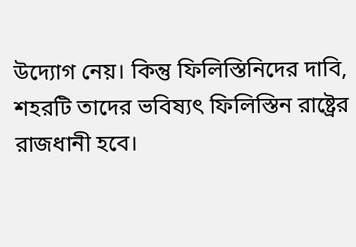উদ্যোগ নেয়। কিন্তু ফিলিস্তিনিদের দাবি, শহরটি তাদের ভবিষ্যৎ ফিলিস্তিন রাষ্ট্রের রাজধানী হবে।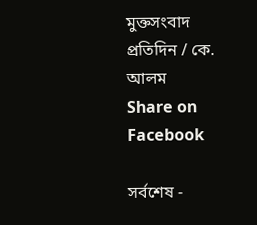মুক্তসংবাদ প্রতিদিন / কে. আলম
Share on Facebook

সর্বশেষ -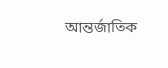আন্তর্জাতিক